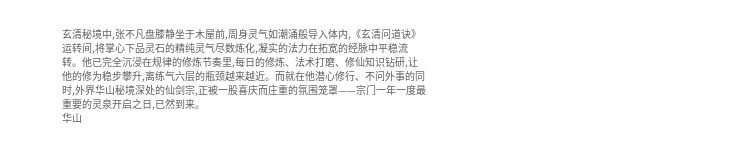玄清秘境中,张不凡盘膝静坐于木屋前,周身灵气如潮涌般导入体内,《玄清问道诀》运转间,将掌心下品灵石的精纯灵气尽数炼化,凝实的法力在拓宽的经脉中平稳流转。他已完全沉浸在规律的修炼节奏里,每日的修炼、法术打磨、修仙知识钻研,让他的修为稳步攀升,离练气六层的瓶颈越来越近。而就在他潜心修行、不问外事的同时,外界华山秘境深处的仙剑宗,正被一股喜庆而庄重的氛围笼罩——宗门一年一度最重要的灵泉开启之日,已然到来。
华山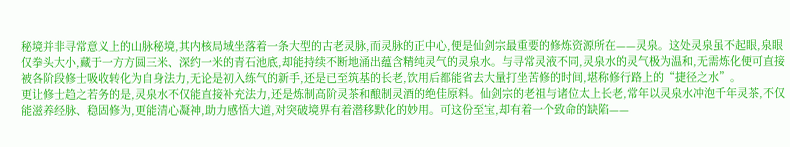秘境并非寻常意义上的山脉秘境,其内核局域坐落着一条大型的古老灵脉,而灵脉的正中心,便是仙剑宗最重要的修炼资源所在——灵泉。这处灵泉虽不起眼,泉眼仅拳头大小,藏于一方方圆三米、深约一米的青石池底,却能持续不断地涌出蕴含精纯灵气的灵泉水。与寻常灵液不同,灵泉水的灵气极为温和,无需炼化便可直接被各阶段修士吸收转化为自身法力,无论是初入练气的新手,还是已至筑基的长老,饮用后都能省去大量打坐苦修的时间,堪称修行路上的“捷径之水”。
更让修士趋之若务的是,灵泉水不仅能直接补充法力,还是炼制高阶灵茶和酿制灵酒的绝佳原料。仙剑宗的老祖与诸位太上长老,常年以灵泉水冲泡千年灵茶,不仅能滋养经脉、稳固修为,更能清心凝神,助力感悟大道,对突破境界有着潜移默化的妙用。可这份至宝,却有着一个致命的缺陷——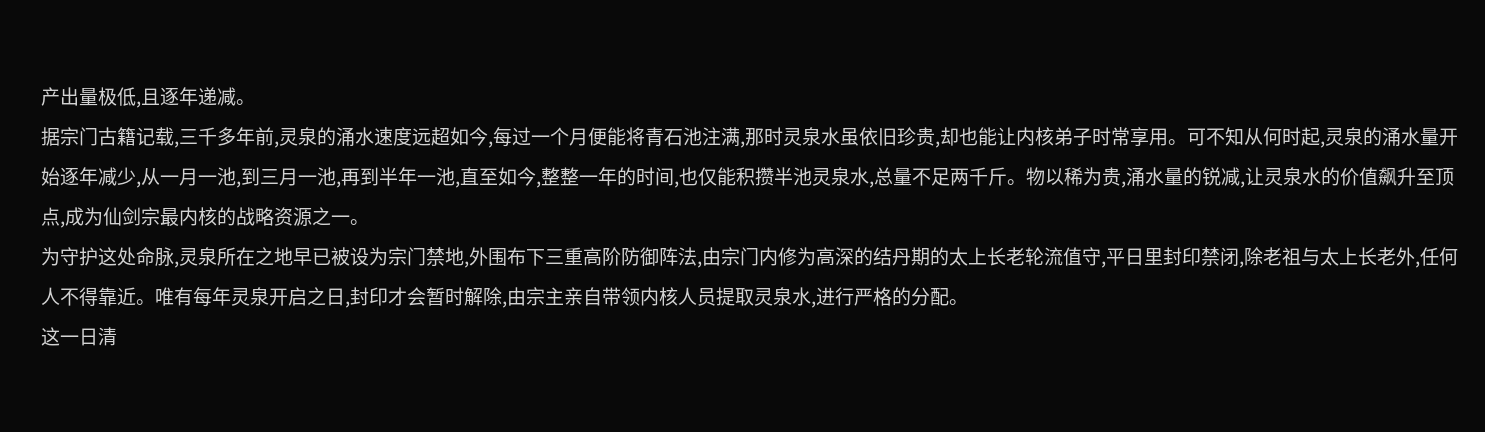产出量极低,且逐年递减。
据宗门古籍记载,三千多年前,灵泉的涌水速度远超如今,每过一个月便能将青石池注满,那时灵泉水虽依旧珍贵,却也能让内核弟子时常享用。可不知从何时起,灵泉的涌水量开始逐年减少,从一月一池,到三月一池,再到半年一池,直至如今,整整一年的时间,也仅能积攒半池灵泉水,总量不足两千斤。物以稀为贵,涌水量的锐减,让灵泉水的价值飙升至顶点,成为仙剑宗最内核的战略资源之一。
为守护这处命脉,灵泉所在之地早已被设为宗门禁地,外围布下三重高阶防御阵法,由宗门内修为高深的结丹期的太上长老轮流值守,平日里封印禁闭,除老祖与太上长老外,任何人不得靠近。唯有每年灵泉开启之日,封印才会暂时解除,由宗主亲自带领内核人员提取灵泉水,进行严格的分配。
这一日清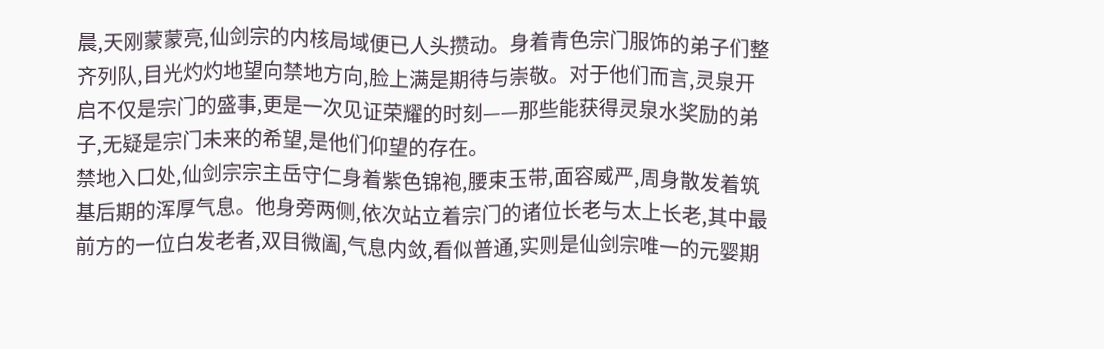晨,天刚蒙蒙亮,仙剑宗的内核局域便已人头攒动。身着青色宗门服饰的弟子们整齐列队,目光灼灼地望向禁地方向,脸上满是期待与崇敬。对于他们而言,灵泉开启不仅是宗门的盛事,更是一次见证荣耀的时刻——那些能获得灵泉水奖励的弟子,无疑是宗门未来的希望,是他们仰望的存在。
禁地入口处,仙剑宗宗主岳守仁身着紫色锦袍,腰束玉带,面容威严,周身散发着筑基后期的浑厚气息。他身旁两侧,依次站立着宗门的诸位长老与太上长老,其中最前方的一位白发老者,双目微阖,气息内敛,看似普通,实则是仙剑宗唯一的元婴期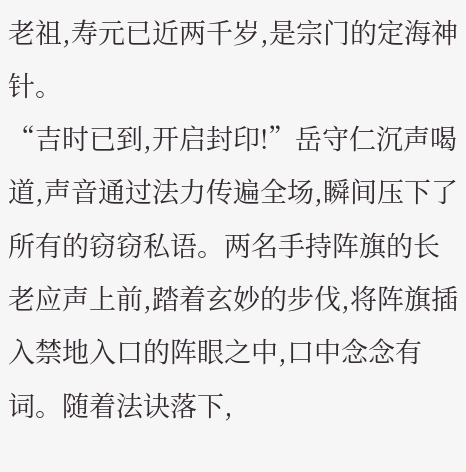老祖,寿元已近两千岁,是宗门的定海神针。
“吉时已到,开启封印!”岳守仁沉声喝道,声音通过法力传遍全场,瞬间压下了所有的窃窃私语。两名手持阵旗的长老应声上前,踏着玄妙的步伐,将阵旗插入禁地入口的阵眼之中,口中念念有词。随着法诀落下,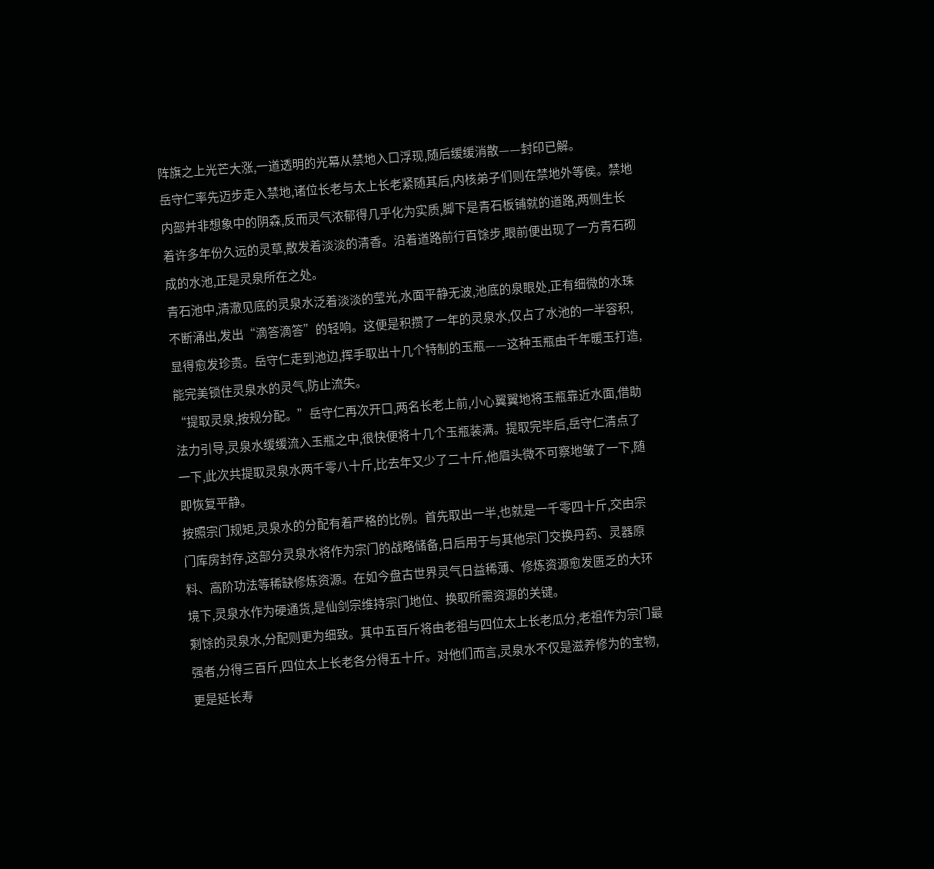阵旗之上光芒大涨,一道透明的光幕从禁地入口浮现,随后缓缓消散——封印已解。
岳守仁率先迈步走入禁地,诸位长老与太上长老紧随其后,内核弟子们则在禁地外等侯。禁地内部并非想象中的阴森,反而灵气浓郁得几乎化为实质,脚下是青石板铺就的道路,两侧生长着许多年份久远的灵草,散发着淡淡的清香。沿着道路前行百馀步,眼前便出现了一方青石砌成的水池,正是灵泉所在之处。
青石池中,清澈见底的灵泉水泛着淡淡的莹光,水面平静无波,池底的泉眼处,正有细微的水珠不断涌出,发出“滴答滴答”的轻响。这便是积攒了一年的灵泉水,仅占了水池的一半容积,显得愈发珍贵。岳守仁走到池边,挥手取出十几个特制的玉瓶——这种玉瓶由千年暖玉打造,能完美锁住灵泉水的灵气,防止流失。
“提取灵泉,按规分配。”岳守仁再次开口,两名长老上前,小心翼翼地将玉瓶靠近水面,借助法力引导,灵泉水缓缓流入玉瓶之中,很快便将十几个玉瓶装满。提取完毕后,岳守仁清点了一下,此次共提取灵泉水两千零八十斤,比去年又少了二十斤,他眉头微不可察地皱了一下,随即恢复平静。
按照宗门规矩,灵泉水的分配有着严格的比例。首先取出一半,也就是一千零四十斤,交由宗门库房封存,这部分灵泉水将作为宗门的战略储备,日后用于与其他宗门交换丹药、灵器原料、高阶功法等稀缺修炼资源。在如今盘古世界灵气日益稀薄、修炼资源愈发匮乏的大环境下,灵泉水作为硬通货,是仙剑宗维持宗门地位、换取所需资源的关键。
剩馀的灵泉水,分配则更为细致。其中五百斤将由老祖与四位太上长老瓜分,老祖作为宗门最强者,分得三百斤,四位太上长老各分得五十斤。对他们而言,灵泉水不仅是滋养修为的宝物,更是延长寿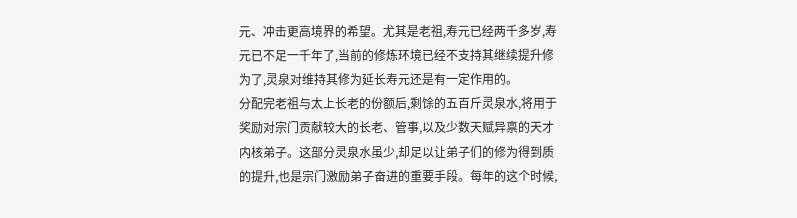元、冲击更高境界的希望。尤其是老祖,寿元已经两千多岁,寿元已不足一千年了,当前的修炼环境已经不支持其继续提升修为了,灵泉对维持其修为延长寿元还是有一定作用的。
分配完老祖与太上长老的份额后,剩馀的五百斤灵泉水,将用于奖励对宗门贡献较大的长老、管事,以及少数天赋异禀的天才内核弟子。这部分灵泉水虽少,却足以让弟子们的修为得到质的提升,也是宗门激励弟子奋进的重要手段。每年的这个时候,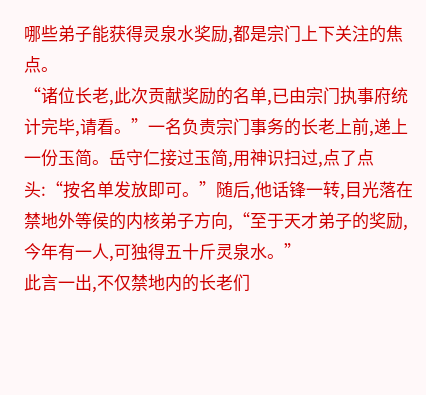哪些弟子能获得灵泉水奖励,都是宗门上下关注的焦点。
“诸位长老,此次贡献奖励的名单,已由宗门执事府统计完毕,请看。”一名负责宗门事务的长老上前,递上一份玉简。岳守仁接过玉简,用神识扫过,点了点头:“按名单发放即可。”随后,他话锋一转,目光落在禁地外等侯的内核弟子方向,“至于天才弟子的奖励,今年有一人,可独得五十斤灵泉水。”
此言一出,不仅禁地内的长老们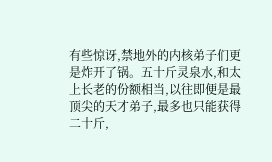有些惊讶,禁地外的内核弟子们更是炸开了锅。五十斤灵泉水,和太上长老的份额相当,以往即便是最顶尖的天才弟子,最多也只能获得二十斤,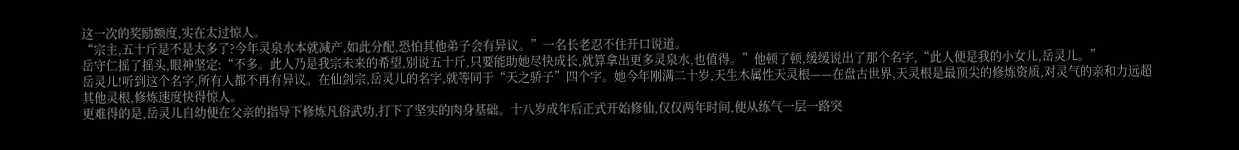这一次的奖励额度,实在太过惊人。
“宗主,五十斤是不是太多了?今年灵泉水本就减产,如此分配,恐怕其他弟子会有异议。”一名长老忍不住开口说道。
岳守仁摇了摇头,眼神坚定:“不多。此人乃是我宗未来的希望,别说五十斤,只要能助她尽快成长,就算拿出更多灵泉水,也值得。”他顿了顿,缓缓说出了那个名字,“此人便是我的小女儿,岳灵儿。”
岳灵儿!听到这个名字,所有人都不再有异议。在仙剑宗,岳灵儿的名字,就等同于“天之骄子”四个字。她今年刚满二十岁,天生木属性天灵根——在盘古世界,天灵根是最顶尖的修炼资质,对灵气的亲和力远超其他灵根,修炼速度快得惊人。
更难得的是,岳灵儿自幼便在父亲的指导下修炼凡俗武功,打下了坚实的肉身基础。十八岁成年后正式开始修仙,仅仅两年时间,便从练气一层一路突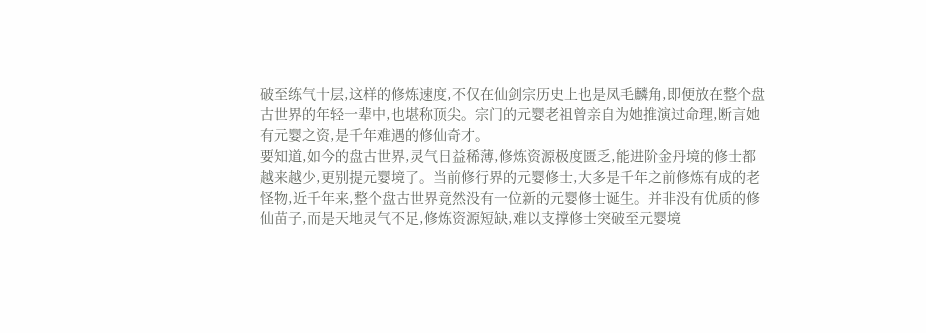破至练气十层,这样的修炼速度,不仅在仙剑宗历史上也是凤毛麟角,即便放在整个盘古世界的年轻一辈中,也堪称顶尖。宗门的元婴老祖曾亲自为她推演过命理,断言她有元婴之资,是千年难遇的修仙奇才。
要知道,如今的盘古世界,灵气日益稀薄,修炼资源极度匮乏,能进阶金丹境的修士都越来越少,更别提元婴境了。当前修行界的元婴修士,大多是千年之前修炼有成的老怪物,近千年来,整个盘古世界竟然没有一位新的元婴修士诞生。并非没有优质的修仙苗子,而是天地灵气不足,修炼资源短缺,难以支撑修士突破至元婴境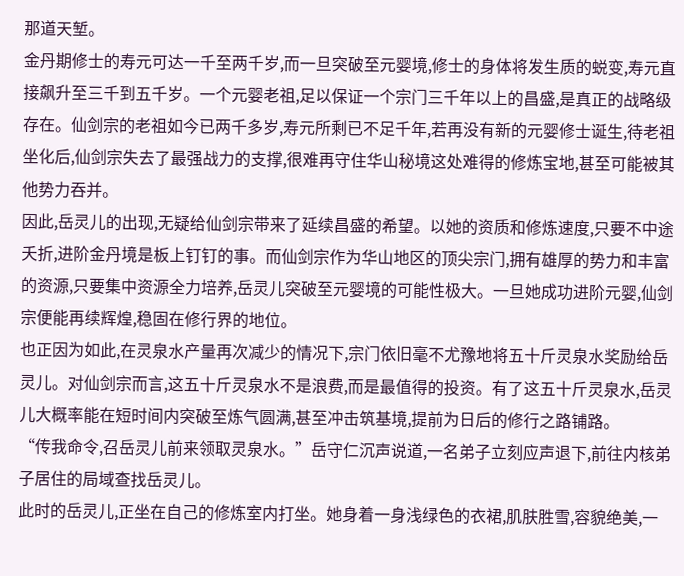那道天堑。
金丹期修士的寿元可达一千至两千岁,而一旦突破至元婴境,修士的身体将发生质的蜕变,寿元直接飙升至三千到五千岁。一个元婴老祖,足以保证一个宗门三千年以上的昌盛,是真正的战略级存在。仙剑宗的老祖如今已两千多岁,寿元所剩已不足千年,若再没有新的元婴修士诞生,待老祖坐化后,仙剑宗失去了最强战力的支撑,很难再守住华山秘境这处难得的修炼宝地,甚至可能被其他势力吞并。
因此,岳灵儿的出现,无疑给仙剑宗带来了延续昌盛的希望。以她的资质和修炼速度,只要不中途夭折,进阶金丹境是板上钉钉的事。而仙剑宗作为华山地区的顶尖宗门,拥有雄厚的势力和丰富的资源,只要集中资源全力培养,岳灵儿突破至元婴境的可能性极大。一旦她成功进阶元婴,仙剑宗便能再续辉煌,稳固在修行界的地位。
也正因为如此,在灵泉水产量再次减少的情况下,宗门依旧毫不尤豫地将五十斤灵泉水奖励给岳灵儿。对仙剑宗而言,这五十斤灵泉水不是浪费,而是最值得的投资。有了这五十斤灵泉水,岳灵儿大概率能在短时间内突破至炼气圆满,甚至冲击筑基境,提前为日后的修行之路铺路。
“传我命令,召岳灵儿前来领取灵泉水。”岳守仁沉声说道,一名弟子立刻应声退下,前往内核弟子居住的局域查找岳灵儿。
此时的岳灵儿,正坐在自己的修炼室内打坐。她身着一身浅绿色的衣裙,肌肤胜雪,容貌绝美,一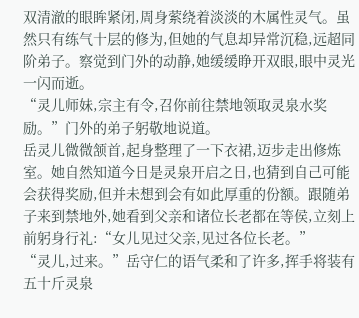双清澈的眼眸紧闭,周身萦绕着淡淡的木属性灵气。虽然只有练气十层的修为,但她的气息却异常沉稳,远超同阶弟子。察觉到门外的动静,她缓缓睁开双眼,眼中灵光一闪而逝。
“灵儿师妹,宗主有令,召你前往禁地领取灵泉水奖励。”门外的弟子躬敬地说道。
岳灵儿微微颔首,起身整理了一下衣裙,迈步走出修炼室。她自然知道今日是灵泉开启之日,也猜到自己可能会获得奖励,但并未想到会有如此厚重的份额。跟随弟子来到禁地外,她看到父亲和诸位长老都在等侯,立刻上前躬身行礼:“女儿见过父亲,见过各位长老。”
“灵儿,过来。”岳守仁的语气柔和了许多,挥手将装有五十斤灵泉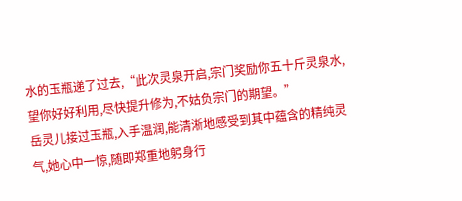水的玉瓶递了过去,“此次灵泉开启,宗门奖励你五十斤灵泉水,望你好好利用,尽快提升修为,不姑负宗门的期望。”
岳灵儿接过玉瓶,入手温润,能清淅地感受到其中蕴含的精纯灵气,她心中一惊,随即郑重地躬身行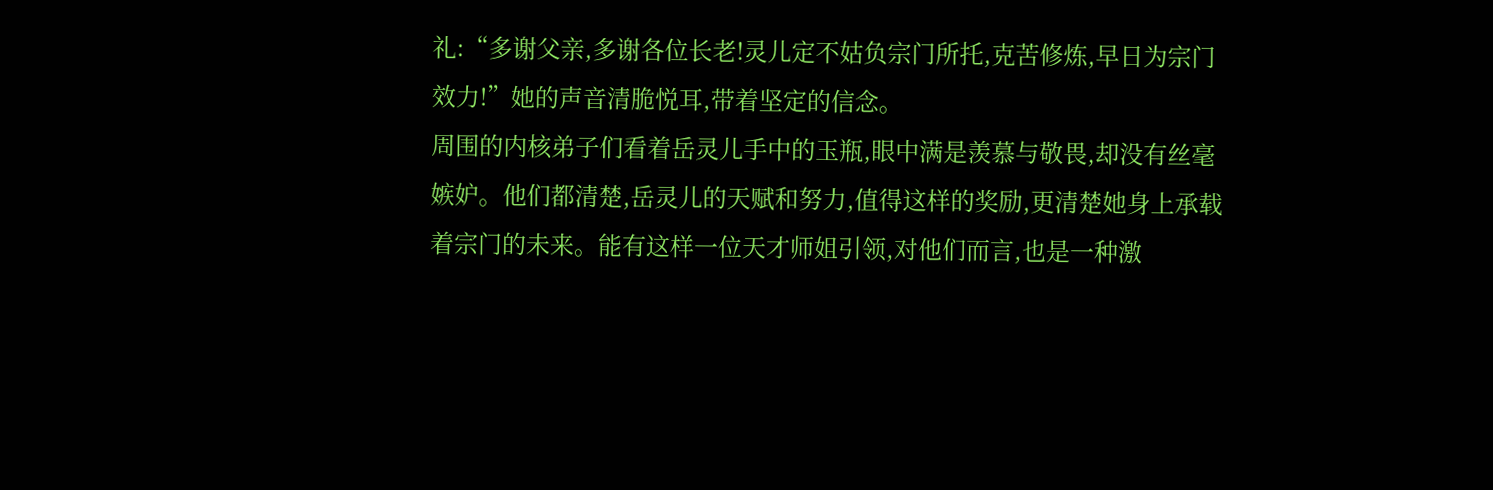礼:“多谢父亲,多谢各位长老!灵儿定不姑负宗门所托,克苦修炼,早日为宗门效力!”她的声音清脆悦耳,带着坚定的信念。
周围的内核弟子们看着岳灵儿手中的玉瓶,眼中满是羡慕与敬畏,却没有丝毫嫉妒。他们都清楚,岳灵儿的天赋和努力,值得这样的奖励,更清楚她身上承载着宗门的未来。能有这样一位天才师姐引领,对他们而言,也是一种激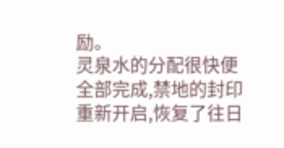励。
灵泉水的分配很快便全部完成,禁地的封印重新开启,恢复了往日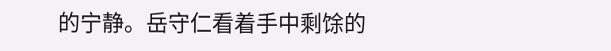的宁静。岳守仁看着手中剩馀的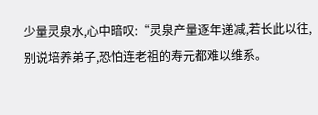少量灵泉水,心中暗叹:“灵泉产量逐年递减,若长此以往,别说培养弟子,恐怕连老祖的寿元都难以维系。